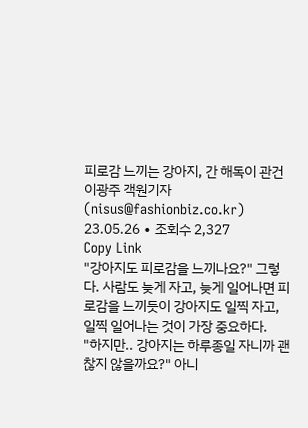피로감 느끼는 강아지, 간 해독이 관건
이광주 객원기자 (nisus@fashionbiz.co.kr)
23.05.26 ∙ 조회수 2,327
Copy Link
"강아지도 피로감을 느끼나요?" 그렇다. 사람도 늦게 자고, 늦게 일어나면 피로감을 느끼듯이 강아지도 일찍 자고, 일찍 일어나는 것이 가장 중요하다.
"하지만.. 강아지는 하루종일 자니까 괜찮지 않을까요?" 아니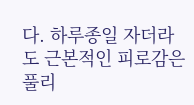다. 하루종일 자더라도 근본적인 피로감은 풀리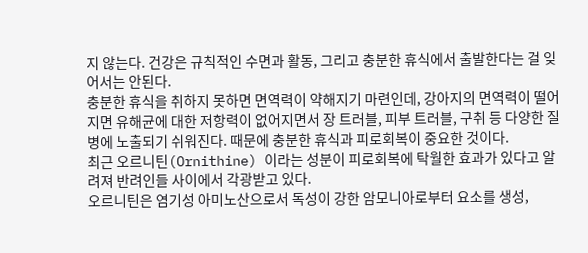지 않는다. 건강은 규칙적인 수면과 활동, 그리고 충분한 휴식에서 출발한다는 걸 잊어서는 안된다.
충분한 휴식을 취하지 못하면 면역력이 약해지기 마련인데, 강아지의 면역력이 떨어지면 유해균에 대한 저항력이 없어지면서 장 트러블, 피부 트러블, 구취 등 다양한 질병에 노출되기 쉬워진다. 때문에 충분한 휴식과 피로회복이 중요한 것이다.
최근 오르니틴(Ornithine) 이라는 성분이 피로회복에 탁월한 효과가 있다고 알려져 반려인들 사이에서 각광받고 있다.
오르니틴은 염기성 아미노산으로서 독성이 강한 암모니아로부터 요소를 생성,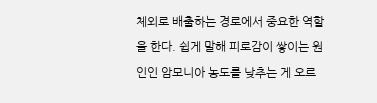체외로 배출하는 경로에서 중요한 역할을 한다. 쉽게 말해 피로감이 쌓이는 원인인 암모니아 농도를 낮추는 게 오르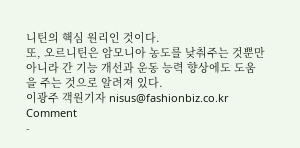니틴의 핵심 원리인 것이다.
또, 오르니틴은 암모니아 농도를 낮춰주는 것뿐만 아니라 간 기능 개선과 운동 능력 향상에도 도움을 주는 것으로 알려져 있다.
이광주 객원기자 nisus@fashionbiz.co.kr
Comment
-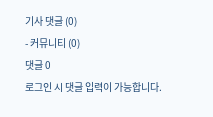기사 댓글 (0)
- 커뮤니티 (0)
댓글 0
로그인 시 댓글 입력이 가능합니다.